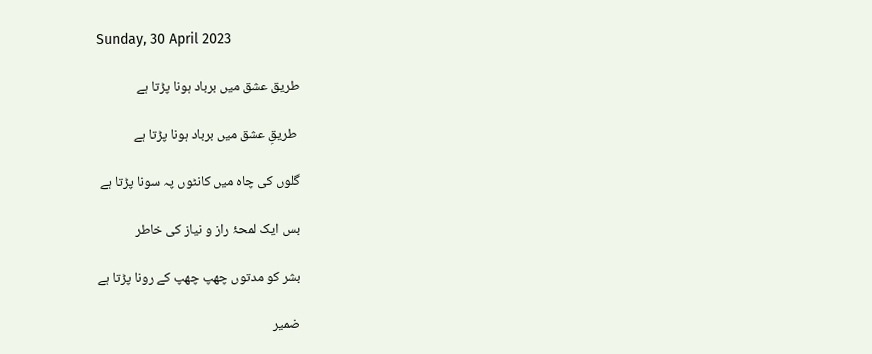Sunday, 30 April 2023

طریق عشق میں برباد ہونا پڑتا ہے

 طریقِ عشق میں برباد ہونا پڑتا ہے

گلوں کی چاہ میں کانٹوں پہ سونا پڑتا ہے

بس ایک لمحۂ راز و نیاز کی خاطر

بشر کو مدتوں چھپ چھپ کے رونا پڑتا ہے

ضمیر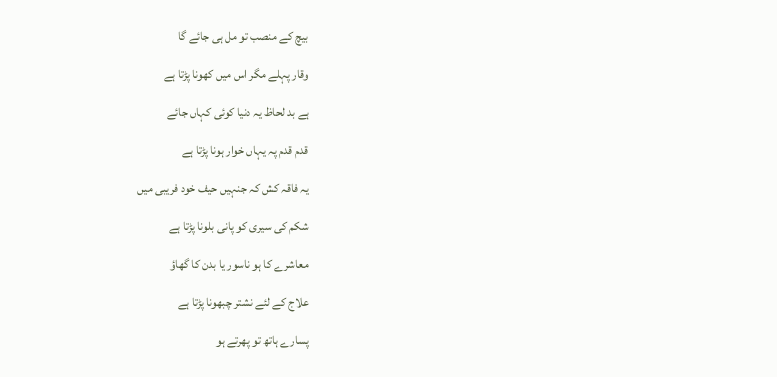بیچ کے منصب تو مل ہی جائے گا

وقار پہلے مگر اس میں کھونا پڑتا ہے

ہے بد لحاظ یہ دنیا کوئی کہاں جائے

قدم قدم پہ یہاں خوار ہونا پڑتا ہے

یہ فاقہ کش کہ جنہیں حیف خود فریبی میں

شکم کی سیری کو پانی بلونا پڑتا ہے

معاشرے کا ہو ناسور یا بدن کا گھاؤ

علاج کے لئے نشتر چبھونا پڑتا ہے

پسارے ہاتھ تو پھرتے ہو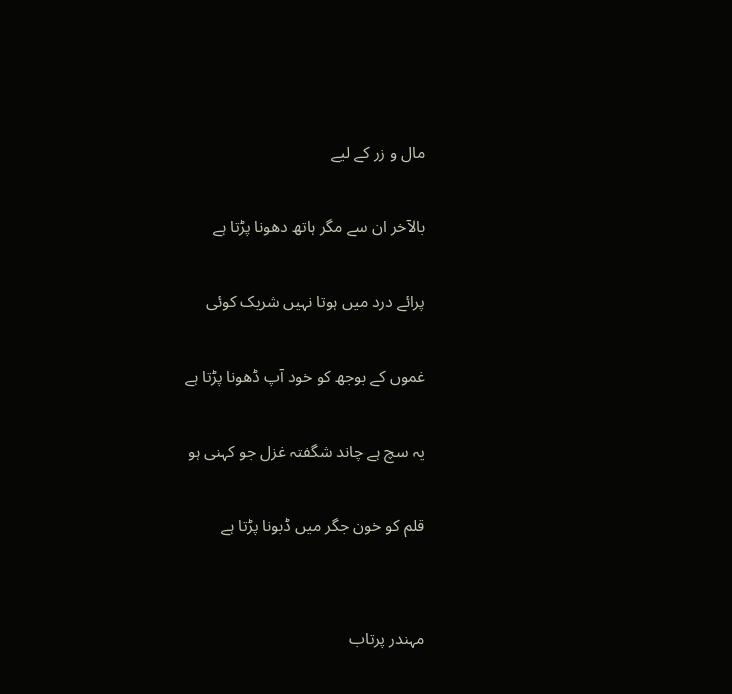مال و زر کے لیے

بالآخر ان سے مگر ہاتھ دھونا پڑتا ہے

پرائے درد میں ہوتا نہیں شریک کوئی

غموں کے بوجھ کو خود آپ ڈھونا پڑتا ہے

یہ سچ ہے چاند شگفتہ غزل جو کہنی ہو

قلم کو خون جگر میں ڈبونا پڑتا ہے


مہندر پرتاب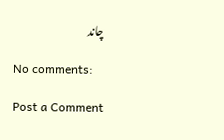چاند

No comments:

Post a Comment